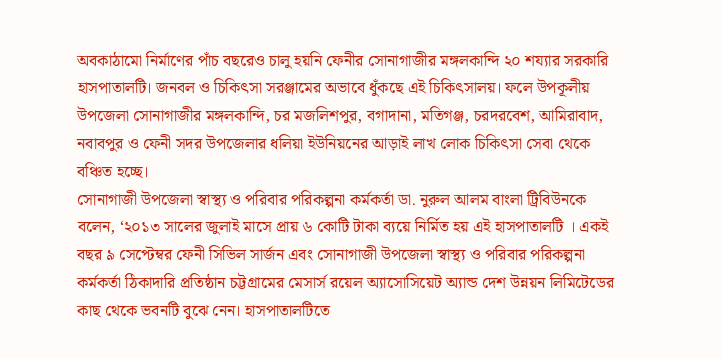অবকাঠামো নির্মাণের পাঁচ বছরেও চালু হয়নি ফেনীর সোনাগাজীর মঙ্গলকান্দি ২০ শয্যার সরকারি হাসপাতালটি। জনবল ও চিকিৎসা সরঞ্জামের অভাবে ধুঁকছে এই চিকিৎসালয়। ফলে উপকূলীয় উপজেলা সোনাগাজীর মঙ্গলকান্দি, চর মজলিশপুর, বগাদানা, মতিগঞ্জ, চরদরবেশ, আমিরাবাদ, নবাবপুর ও ফেনী সদর উপজেলার ধলিয়া ইউনিয়নের আড়াই লাখ লোক চিকিৎসা সেবা থেকে বঞ্চিত হচ্ছে।
সোনাগাজী উপজেলা স্বাস্থ্য ও পরিবার পরিকল্পনা কর্মকর্তা ডা. নুরুল আলম বাংলা ট্রিবিউনকে বলেন, ‘২০১৩ সালের জুলাই মাসে প্রায় ৬ কোটি টাকা ব্যয়ে নির্মিত হয় এই হাসপাতালটি । একই বছর ৯ সেপ্টেম্বর ফেনী সিভিল সার্জন এবং সোনাগাজী উপজেলা স্বাস্থ্য ও পরিবার পরিকল্পনা কর্মকর্তা ঠিকাদারি প্রতিষ্ঠান চট্টগ্রামের মেসার্স রয়েল অ্যাসোসিয়েট অ্যান্ড দেশ উন্নয়ন লিমিটেডের কাছ থেকে ভবনটি বুঝে নেন। হাসপাতালটিতে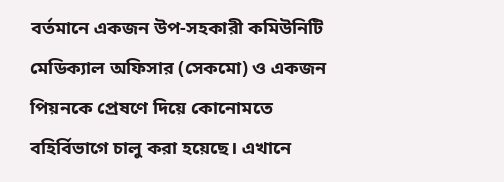বর্তমানে একজন উপ-সহকারী কমিউনিটি মেডিক্যাল অফিসার (সেকমো) ও একজন পিয়নকে প্রেষণে দিয়ে কোনোমতে বহির্বিভাগে চালু করা হয়েছে। এখানে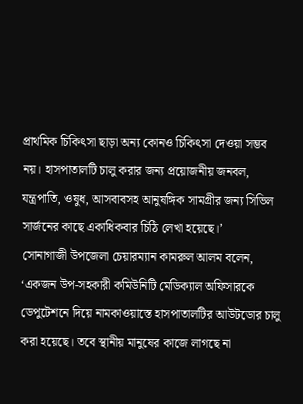প্রাথমিক চিকিৎসা ছাড়া অন্য কোনও চিকিৎসা দেওয়া সম্ভব নয়। হাসপাতালটি চালু করার জন্য প্রয়োজনীয় জনবল, যন্ত্রপাতি, ওষুধ, আসবাবসহ আনুষঙ্গিক সামগ্রীর জন্য সিভিল সার্জনের কাছে একাধিকবার চিঠি লেখা হয়েছে।’
সোনাগাজী উপজেলা চেয়ারম্যান কামরুল আলম বলেন, ‘একজন উপ-সহকারী কমিউনিটি মেডিক্যাল অফিসারকে ডেপুটেশনে দিয়ে নামকাওয়াস্তে হাসপাতালটির আউটডোর চালু করা হয়েছে। তবে স্থানীয় মানুষের কাজে লাগছে না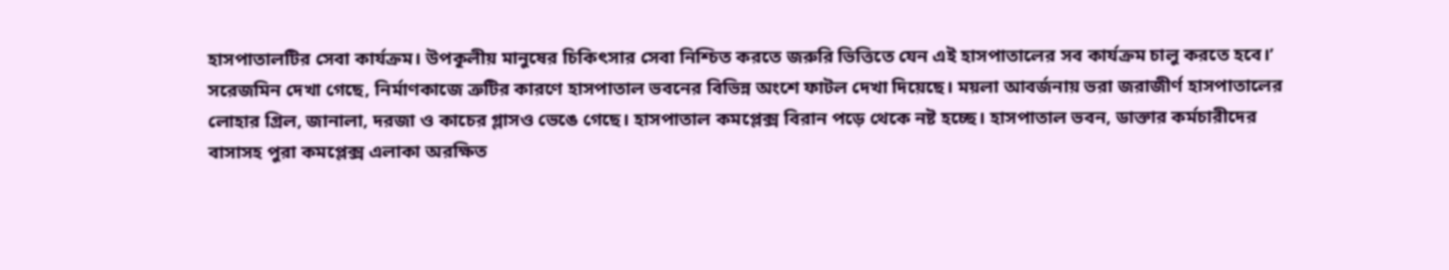হাসপাতালটির সেবা কার্যক্রম। উপকূলীয় মানুষের চিকিৎসার সেবা নিশ্চিত করতে জরুরি ভিত্তিতে যেন এই হাসপাতালের সব কার্যক্রম চালু করতে হবে।’
সরেজমিন দেখা গেছে, নির্মাণকাজে ত্রুটির কারণে হাসপাতাল ভবনের বিভিন্ন অংশে ফাটল দেখা দিয়েছে। ময়লা আবর্জনায় ভরা জরাজীর্ণ হাসপাতালের লোহার গ্রিল, জানালা, দরজা ও কাচের গ্লাসও ভেঙে গেছে। হাসপাতাল কমপ্লেক্স বিরান পড়ে থেকে নষ্ট হচ্ছে। হাসপাতাল ভবন, ডাক্তার কর্মচারীদের বাসাসহ পুরা কমপ্লেক্স এলাকা অরক্ষিত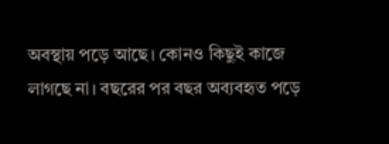অবস্থায় পড়ে আছে। কোনও কিছুই কাজে লাগছে না। বছরের পর বছর অব্যবহৃত পড়ে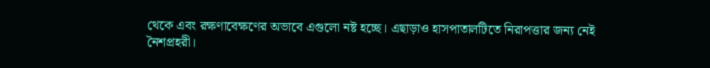থেকে এবং রক্ষণাবেক্ষণের অভাবে এগুলো নষ্ট হচ্ছে। এছাড়াও হাসপাতালটিতে নিরাপত্তার জন্য নেই নৈশপ্রহরী।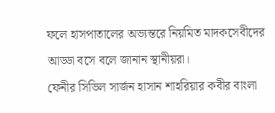ফলে হাসপাতালের অভ্যন্তরে নিয়মিত মাদকসেবীদের আড্ডা বসে বলে জানান স্থানীয়রা।
ফেনীর সিভিল সার্জন হাসান শাহরিয়ার কবীর বাংলা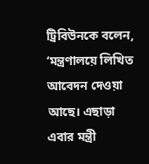ট্রিবিউনকে বলেন, ‘মন্ত্রণালয়ে লিখিত আবেদন দেওয়া আছে। এছাড়া এবার মন্ত্রী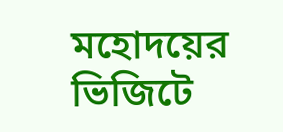মহোদয়ের ভিজিটে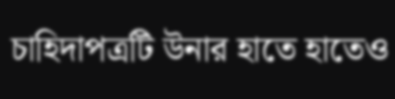চাহিদাপত্রটি উনার হাতে হাতেও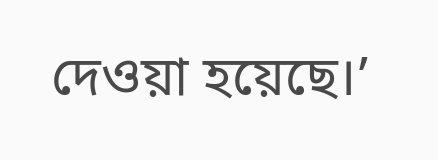দেওয়া হয়েছে।’